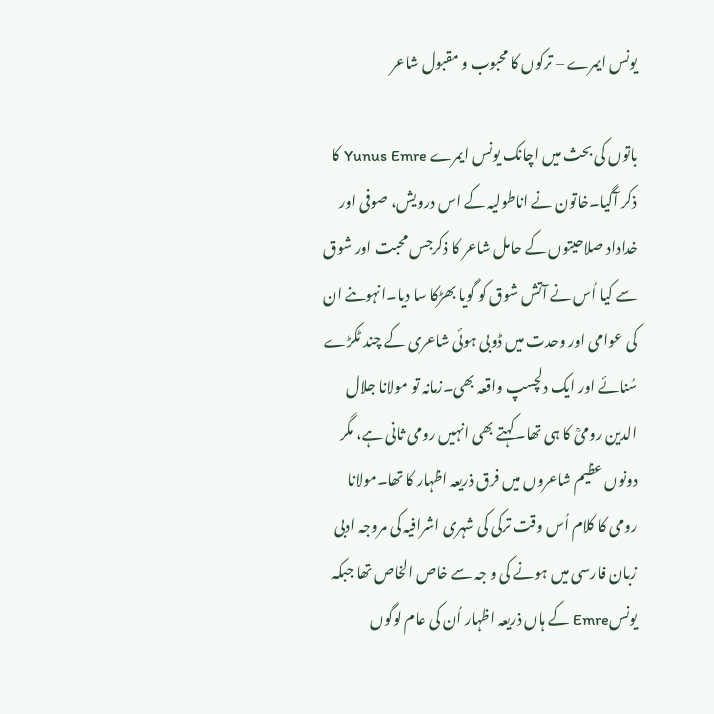یونس ایمرے – ترکوں کا محبوب و مقبول شاعر

باتوں کی بحث میں اچانک یونس ایمرے Yunus Emre کا ذکر آگیا۔خاتون نے اناطولیہ کے اس درویش، صوفی اور خداداد صلاحیتوں کے حامل شاعر کا ذکرجس محبت اور شوق سے کیا اُس نے آتش شوق کو گویا بھڑکا سا دیا۔انہوںنے ان کی عوامی اور وحدت میں ڈوبی ہوئی شاعری کے چند ٹکڑے سُنائے اور ایک دلچسپ واقعہ بھی۔زمانہ تو مولانا جلال الدین رومیؒ کا ہی تھا۔کہتے بھی انہیں رومی ثانی ہے، مگر دونوں عظیم شاعروں میں فرق ذریعہ اظہار کا تھا۔مولانا رومی کا کلام اُس وقت ترکی کی شہری اشرافیہ کی مروجہ ادبی زبان فارسی میں ہونے کی و جہ سے خاص الخاص تھا جبکہ یونسEmre کے ہاں ذریعہ اظہار اُن کی عام لوگوں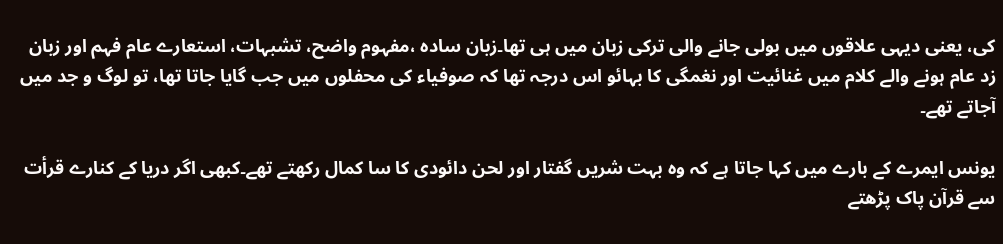کی، یعنی دیہی علاقوں میں بولی جانے والی ترکی زبان میں ہی تھا۔زبان سادہ ،مفہوم واضح، تشبہات، استعارے عام فہم اور زبان زد عام ہونے والے کلام میں غنائیت اور نغمگی کا بہائو اس درجہ تھا کہ صوفیاء کی محفلوں میں جب گایا جاتا تھا، تو لوگ و جد میں آجاتے تھے۔

یونس ایمرے کے بارے میں کہا جاتا ہے کہ وہ بہت شریں گفتار اور لحن دائودی کا سا کمال رکھتے تھے۔کبھی اگر دریا کے کنارے قرأت سے قرآن پاک پڑھتے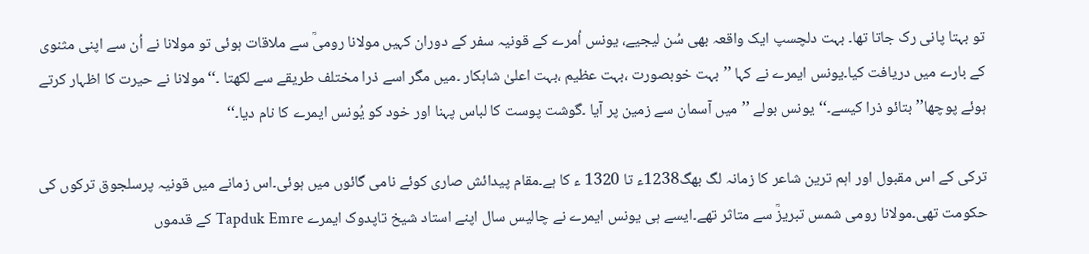تو بہتا پانی رک جاتا تھا۔ بہت دلچسپ ایک واقعہ بھی سُن لیجیے، یونس اُمرے کے قونیہ سفر کے دوران کہیں مولانا رومیؒ سے ملاقات ہوئی تو مولانا نے اُن سے اپنی مثنوی کے بارے میں دریافت کیا۔یونس ایمرے نے کہا ’’بہت خوبصورت ،بہت عظیم ،بہت اعلیٰ شاہکار ۔میں مگر اسے ذرا مختلف طریقے سے لکھتا ۔‘‘مولانا نے حیرت کا اظہار کرتے ہوئے پوچھا’’بتائو ذرا کیسے۔‘‘یونس بولے ’’میں آسمان سے زمین پر آیا ۔گوشت پوست کا لباس پہنا اور خود کو یُونس ایمرے کا نام دیا۔‘‘

ترکی کے اس مقبول اور اہم ترین شاعر کا زمانہ لگ بھگ1238ء تا 1320 ء کا ہے۔مقام پیدائش صاری کوئے نامی گائوں میں ہوئی۔اس زمانے میں قونیہ پرسلجوق ترکوں کی حکومت تھی۔مولانا رومی شمس تبریزؒ سے متاثر تھے۔ایسے ہی یونس ایمرے نے چالیس سال اپنے استاد شیخ تاپدوک ایمرے Tapduk Emre کے قدموں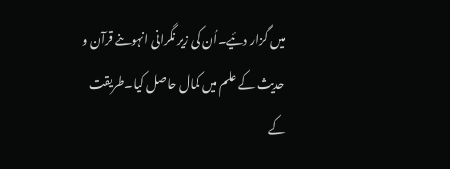میں گزار دئیے۔اُن کی زیر نگرانی انہوںنے قرآن و حدیث کے علم میں کمال حاصل کیا۔طریقت کے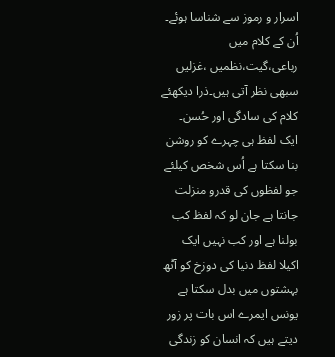اسرار و رموز سے شناسا ہوئے۔ اُن کے کلام میں رباعی،گیت،نظمیں ،غزلیں سبھی نظر آتی ہیں۔ذرا دیکھئے کلام کی سادگی اور حُسن۔ ایک لفظ ہی چہرے کو روشن بنا سکتا ہے اُس شخص کیلئے جو لفظوں کی قدرو منزلت جانتا ہے جان لو کہ لفظ کب بولنا ہے اور کب نہیں ایک اکیلا لفظ دنیا کی دوزخ کو آٹھ بہشتوں میں بدل سکتا ہے یونس ایمرے اس بات پر زور دیتے ہیں کہ انسان کو زندگی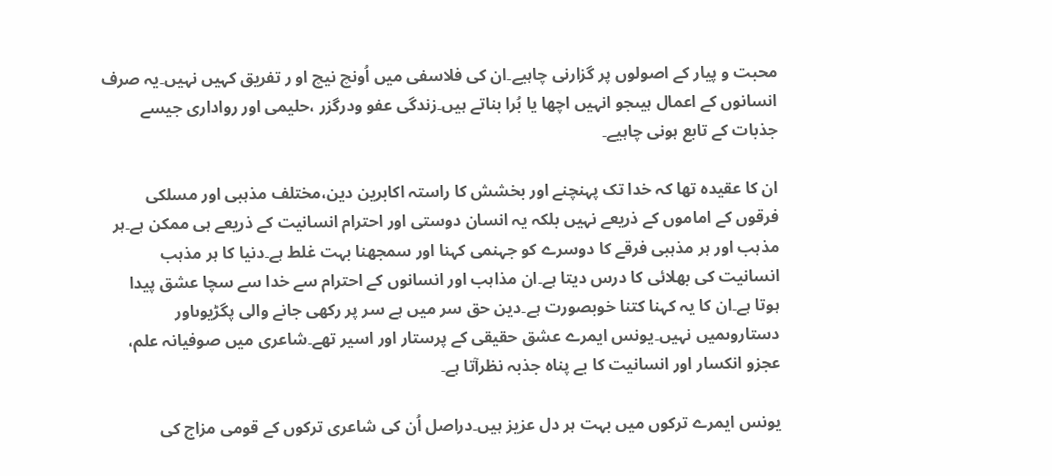محبت و پیار کے اصولوں پر گزارنی چاہیے۔ان کی فلاسفی میں اُونچ نیچ او ر تفریق کہیں نہیں۔یہ صرف انسانوں کے اعمال ہیںجو انہیں اچھا یا بُرا بناتے ہیں۔زندگی عفو ودرگزر ،حلیمی اور رواداری جیسے جذبات کے تابع ہونی چاہیے۔

ان کا عقیدہ تھا کہ خدا تک پہنچنے اور بخشش کا راستہ اکابرین دین،مختلف مذہبی اور مسلکی فرقوں کے اماموں کے ذریعے نہیں بلکہ یہ انسان دوستی اور احترام انسانیت کے ذریعے ہی ممکن ہے۔ہر مذہب اور ہر مذہبی فرقے کا دوسرے کو جہنمی کہنا اور سمجھنا بہت غلط ہے۔دنیا کا ہر مذہب انسانیت کی بھلائی کا درس دیتا ہے۔ان مذاہب اور انسانوں کے احترام سے خدا سے سچا عشق پیدا ہوتا ہے۔ان کا یہ کہنا کتنا خوبصورت ہے۔دین حق سر میں ہے سر پر رکھی جانے والی پگڑیوںاور دستاروںمیں نہیں۔یونس ایمرے عشق حقیقی کے پرستار اور اسیر تھے۔شاعری میں صوفیانہ علم، عجزو انکسار اور انسانیت کا بے پناہ جذبہ نظرآتا ہے۔

یونس ایمرے ترکوں میں بہت ہر دل عزیز ہیں۔دراصل اُن کی شاعری ترکوں کے قومی مزاج کی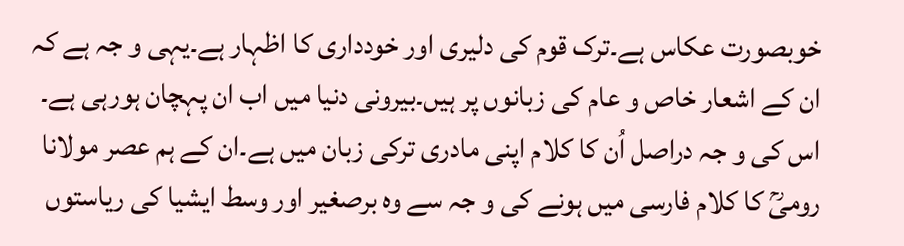خوبصورت عکاس ہے۔ترک قوم کی دلیری اور خودداری کا اظہار ہے۔یہی و جہ ہے کہ ان کے اشعار خاص و عام کی زبانوں پر ہیں۔بیرونی دنیا میں اب ان پہچان ہورہی ہے۔ اس کی و جہ دراصل اُن کا کلام اپنی مادری ترکی زبان میں ہے۔ان کے ہم عصر مولانا رومیؒ کا کلام فارسی میں ہونے کی و جہ سے وہ برصغیر اور وسط ایشیا کی ریاستوں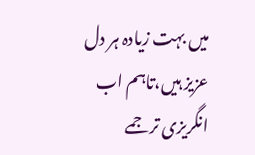میں بہت زیادہ ہر دل عزیز ہیں،تاہم اب انگریزی ترجمے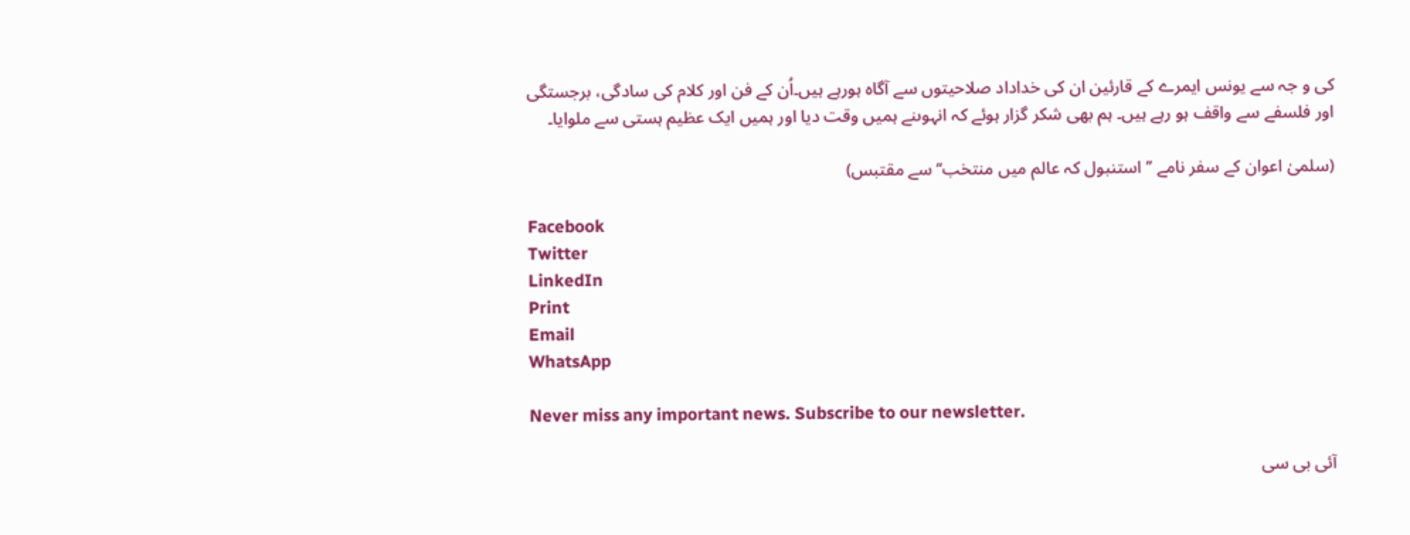کی و جہ سے یونس ایمرے کے قارئین ان کی خداداد صلاحیتوں سے آگاہ ہورہے ہیں۔اُن کے فن اور کلام کی سادگی، برجستگی اور فلسفے سے واقف ہو رہے ہیں۔ ہم بھی شکر گزار ہوئے کہ انہوںنے ہمیں وقت دیا اور ہمیں ایک عظیم ہستی سے ملوایا۔

(سلمیٰ اعوان کے سفر نامے ’’ استنبول کہ عالم میں منتخب‘‘ سے مقتبس)

Facebook
Twitter
LinkedIn
Print
Email
WhatsApp

Never miss any important news. Subscribe to our newsletter.

آئی بی سی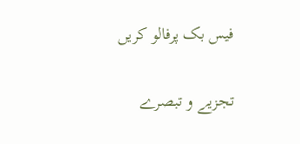فیس بک پرفالو کریں

تجزیے و تبصرے